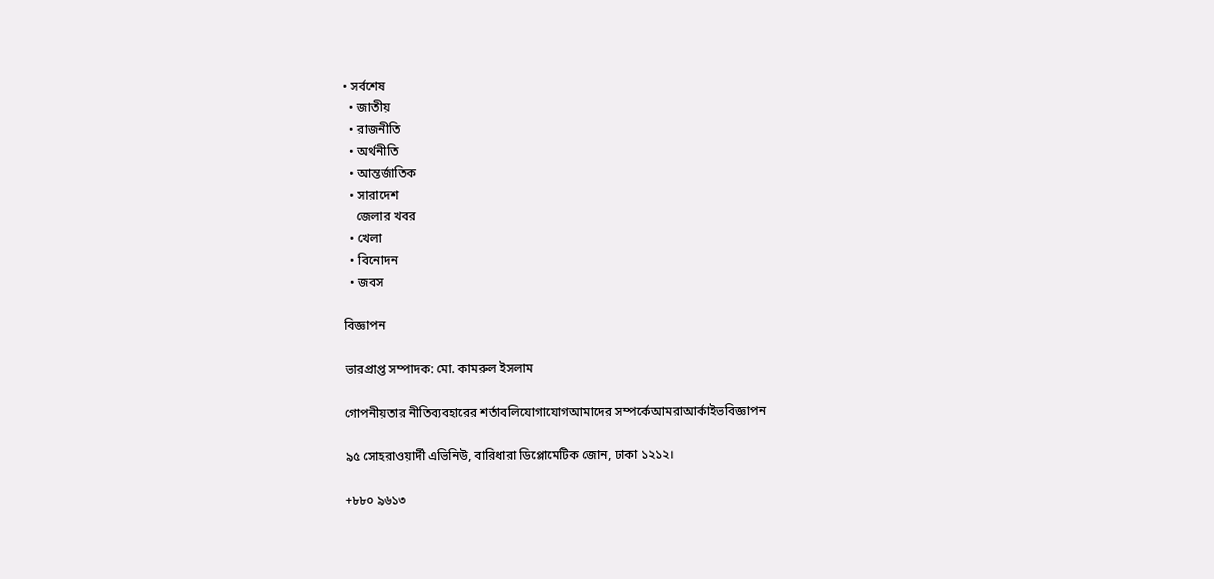• সর্বশেষ
  • জাতীয়
  • রাজনীতি
  • অর্থনীতি
  • আন্তর্জাতিক
  • সারাদেশ
    জেলার খবর
  • খেলা
  • বিনোদন
  • জবস

বিজ্ঞাপন

ভারপ্রাপ্ত সম্পাদক: মো. কামরুল ইসলাম

গোপনীয়তার নীতিব্যবহারের শর্তাবলিযোগাযোগআমাদের সম্পর্কেআমরাআর্কাইভবিজ্ঞাপন

৯৫ সোহরাওয়ার্দী এভিনিউ, বারিধারা ডিপ্লোমেটিক জোন, ঢাকা ১২১২।

+৮৮০ ৯৬১৩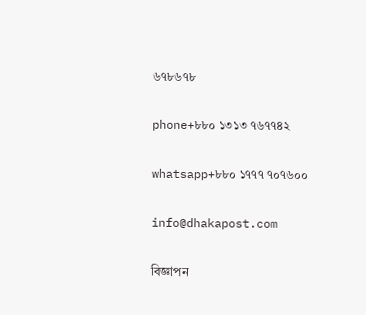৬৭৮৬৭৮

phone+৮৮০ ১৩১৩ ৭৬৭৭৪২

whatsapp+৮৮০ ১৭৭৭ ৭০৭৬০০

info@dhakapost.com

বিজ্ঞাপন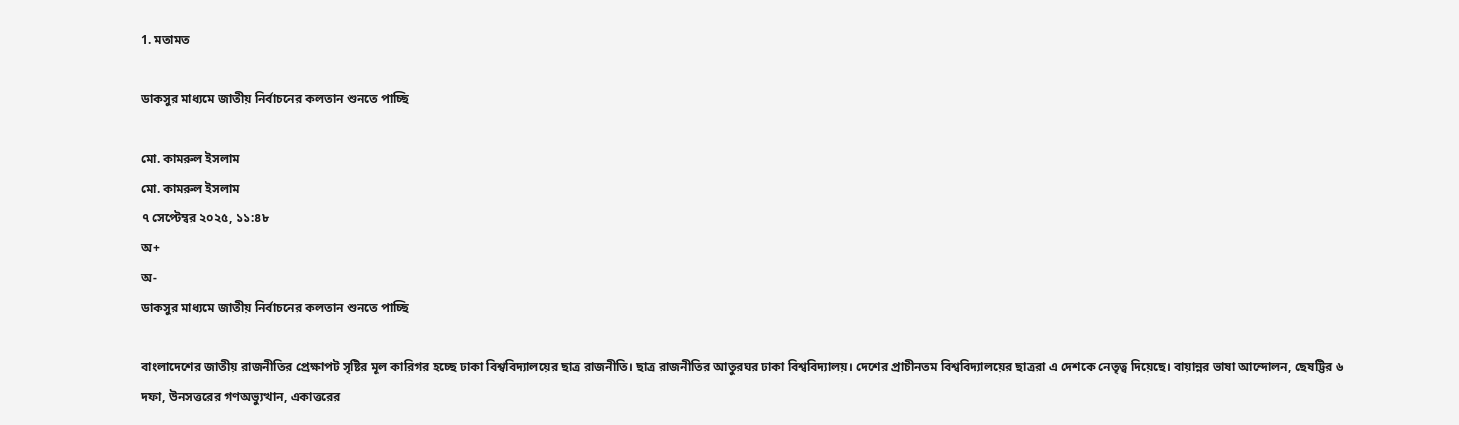1. মতামত

ডাকসুর মাধ্যমে জাতীয় নির্বাচনের কলতান শুনতে পাচ্ছি

মো. কামরুল ইসলাম
মো. কামরুল ইসলাম
৭ সেপ্টেম্বর ২০২৫, ১১:৪৮
অ+
অ-
ডাকসুর মাধ্যমে জাতীয় নির্বাচনের কলতান শুনতে পাচ্ছি

বাংলাদেশের জাতীয় রাজনীতির প্রেক্ষাপট সৃষ্টির মূল কারিগর হচ্ছে ঢাকা বিশ্ববিদ্যালয়ের ছাত্র রাজনীতি। ছাত্র রাজনীতির আতুরঘর ঢাকা বিশ্ববিদ্যালয়। দেশের প্রাচীনতম বিশ্ববিদ্যালয়ের ছাত্ররা এ দেশকে নেতৃত্ব দিয়েছে। বায়ান্নর ভাষা আন্দোলন, ছেষট্টির ৬ দফা, উনসত্তরের গণঅভ্যুত্থান, একাত্তরের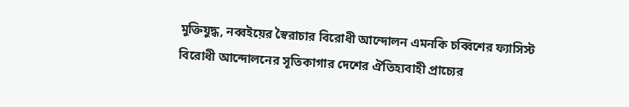মুক্তিযুদ্ধ, নব্বইয়ের স্বৈরাচার বিরোধী আন্দোলন এমনকি চব্বিশের ফ্যাসিস্ট বিরোধী আন্দোলনের সূতিকাগার দেশের ঐতিহ্যবাহী প্রাচ্যের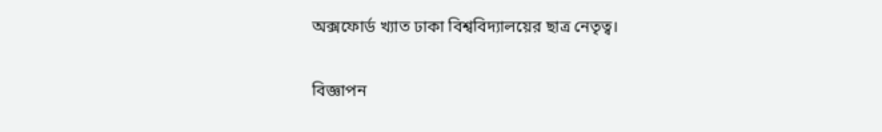অক্সফোর্ড খ্যাত ঢাকা বিশ্ববিদ্যালয়ের ছাত্র নেতৃত্ব।

বিজ্ঞাপন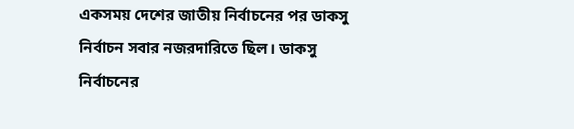একসময় দেশের জাতীয় নির্বাচনের পর ডাকসু নির্বাচন সবার নজরদারিতে ছিল। ডাকসু নির্বাচনের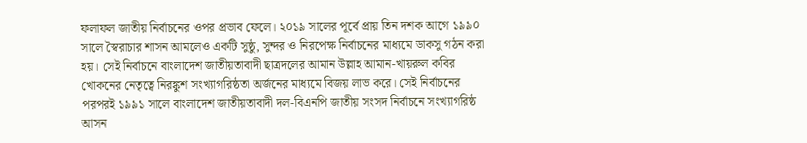ফলাফল জাতীয় নির্বাচনের ওপর প্রভাব ফেলে। ২০১৯ সালের পূর্বে প্রায় তিন দশক আগে ১৯৯০ সালে স্বৈরাচার শাসন আমলেও একটি সুষ্ঠু, সুন্দর ও নিরপেক্ষ নির্বাচনের মাধ্যমে ডাকসু গঠন করা হয়। সেই নির্বাচনে বাংলাদেশ জাতীয়তাবাদী ছাত্রদলের আমান উল্লাহ আমান-খায়রুল কবির খোকনের নেতৃত্বে নিরঙ্কুশ সংখ্যাগরিষ্ঠতা অর্জনের মাধ্যমে বিজয় লাভ করে। সেই নির্বাচনের পরপরই ১৯৯১ সালে বাংলাদেশ জাতীয়তাবাদী দল-বিএনপি জাতীয় সংসদ নির্বাচনে সংখ্যাগরিষ্ঠ আসন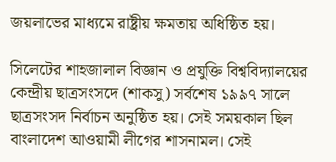জয়লাভের মাধ্যমে রাষ্ট্রীয় ক্ষমতায় অধিষ্ঠিত হয়।

সিলেটের শাহজালাল বিজ্ঞান ও প্রযুক্তি বিশ্ববিদ্যালয়ের কেন্দ্রীয় ছাত্রসংসদে (শাকসু) সর্বশেষ ১৯৯৭ সালে ছাত্রসংসদ নির্বাচন অনুষ্ঠিত হয়। সেই সময়কাল ছিল বাংলাদেশ আওয়ামী লীগের শাসনামল। সেই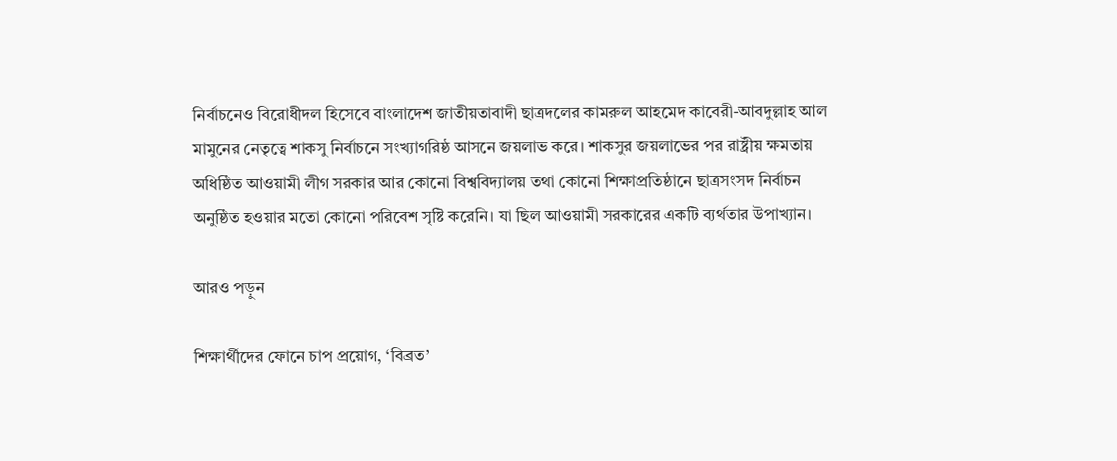নির্বাচনেও বিরোধীদল হিসেবে বাংলাদেশ জাতীয়তাবাদী ছাত্রদলের কামরুল আহমেদ কাবেরী-আবদুল্লাহ আল মামুনের নেতৃত্বে শাকসু নির্বাচনে সংখ্যাগরিষ্ঠ আসনে জয়লাভ করে। শাকসুর জয়লাভের পর রাষ্ট্রীয় ক্ষমতায় অধিষ্ঠিত আওয়ামী লীগ সরকার আর কোনো বিশ্ববিদ্যালয় তথা কোনো শিক্ষাপ্রতিষ্ঠানে ছাত্রসংসদ নির্বাচন অনুষ্ঠিত হওয়ার মতো কোনো পরিবেশ সৃষ্টি করেনি। যা ছিল আওয়ামী সরকারের একটি ব্যর্থতার উপাখ্যান।

আরও পড়ুন

শিক্ষার্থীদের ফোনে চাপ প্রয়োগ, ‘বিব্রত’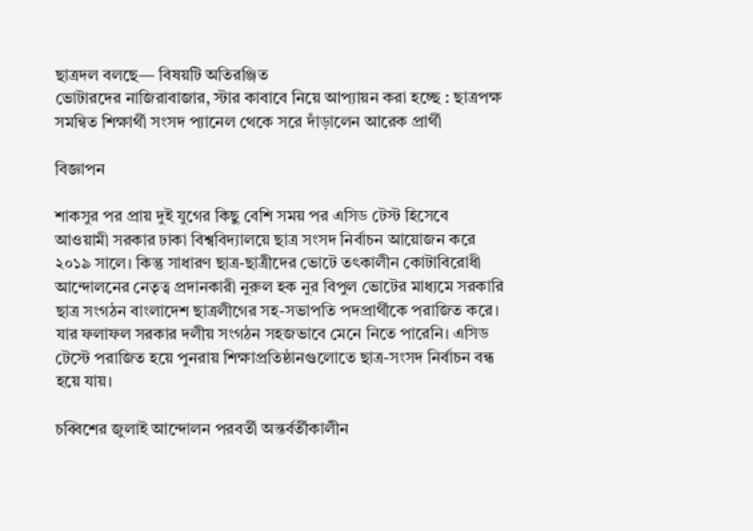ছাত্রদল বলছে— বিষয়টি অতিরঞ্জিত
ভোটারদের নাজিরাবাজার, স্টার কাবাবে নিয়ে আপ্যায়ন করা হচ্ছে : ছাত্রপক্ষ
সমন্বিত শিক্ষার্থী সংসদ প্যানেল থেকে সরে দাঁড়ালেন আরেক প্রার্থী

বিজ্ঞাপন

শাকসুর পর প্রায় দুই যুগের কিছু বেশি সময় পর এসিড টেস্ট হিসেবে আওয়ামী সরকার ঢাকা বিশ্ববিদ্যালয়ে ছাত্র সংসদ নির্বাচন আয়োজন করে ২০১৯ সালে। কিন্তু সাধারণ ছাত্র-ছাত্রীদের ভোটে তৎকালীন কোটাবিরোধী আন্দোলনের নেতৃত্ব প্রদানকারী নুরুল হক নুর বিপুল ভোটের মাধ্যমে সরকারি ছাত্র সংগঠন বাংলাদেশ ছাত্রলীগের সহ-সভাপতি পদপ্রার্থীকে পরাজিত করে। যার ফলাফল সরকার দলীয় সংগঠন সহজভাবে মেনে নিতে পারেনি। এসিড টেস্টে পরাজিত হয়ে পুনরায় শিক্ষাপ্রতিষ্ঠানগুলোতে ছাত্র-সংসদ নির্বাচন বন্ধ হয়ে যায়।

চব্বিশের জুলাই আন্দোলন পরবর্তী অন্তর্বর্তীকালীন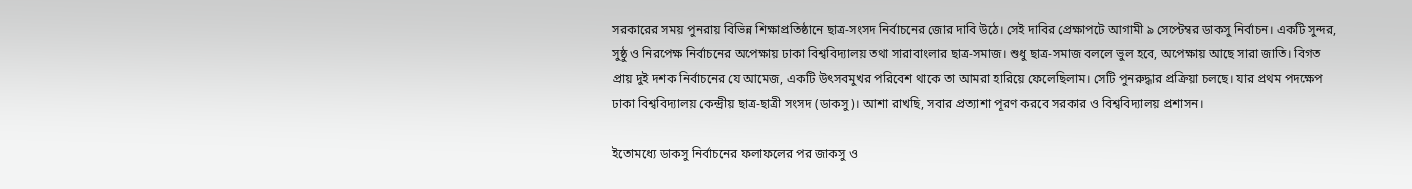সরকারের সময় পুনরায় বিভিন্ন শিক্ষাপ্রতিষ্ঠানে ছাত্র-সংসদ নির্বাচনের জোর দাবি উঠে। সেই দাবির প্রেক্ষাপটে আগামী ৯ সেপ্টেম্বর ডাকসু নির্বাচন। একটি সুন্দর, সুষ্ঠু ও নিরপেক্ষ নির্বাচনের অপেক্ষায় ঢাকা বিশ্ববিদ্যালয় তথা সারাবাংলার ছাত্র-সমাজ। শুধু ছাত্র-সমাজ বললে ভুল হবে, অপেক্ষায় আছে সারা জাতি। বিগত প্রায় দুই দশক নির্বাচনের যে আমেজ, একটি উৎসবমুখর পরিবেশ থাকে তা আমরা হারিয়ে ফেলেছিলাম। সেটি পুনরুদ্ধার প্রক্রিয়া চলছে। যার প্রথম পদক্ষেপ ঢাকা বিশ্ববিদ্যালয় কেন্দ্রীয় ছাত্র-ছাত্রী সংসদ (ডাকসু)। আশা রাখছি, সবার প্রত্যাশা পূরণ করবে সরকার ও বিশ্ববিদ্যালয় প্রশাসন।

ইতোমধ্যে ডাকসু নির্বাচনের ফলাফলের পর জাকসু ও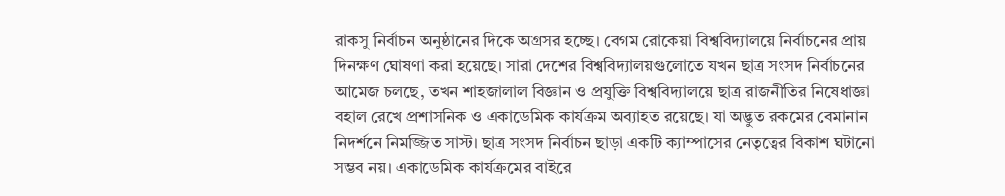রাকসু নির্বাচন অনুষ্ঠানের দিকে অগ্রসর হচ্ছে। বেগম রোকেয়া বিশ্ববিদ্যালয়ে নির্বাচনের প্রায় দিনক্ষণ ঘোষণা করা হয়েছে। সারা দেশের বিশ্ববিদ্যালয়গুলোতে যখন ছাত্র সংসদ নির্বাচনের আমেজ চলছে, তখন শাহজালাল বিজ্ঞান ও প্রযুক্তি বিশ্ববিদ্যালয়ে ছাত্র রাজনীতির নিষেধাজ্ঞা বহাল রেখে প্রশাসনিক ও একাডেমিক কার্যক্রম অব্যাহত রয়েছে। যা অদ্ভুত রকমের বেমানান নিদর্শনে নিমজ্জিত সাস্ট। ছাত্র সংসদ নির্বাচন ছাড়া একটি ক্যাম্পাসের নেতৃত্বের বিকাশ ঘটানো সম্ভব নয়। একাডেমিক কার্যক্রমের বাইরে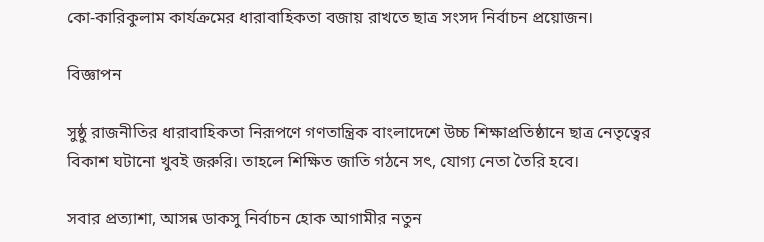কো-কারিকুলাম কার্যক্রমের ধারাবাহিকতা বজায় রাখতে ছাত্র সংসদ নির্বাচন প্রয়োজন।

বিজ্ঞাপন

সুষ্ঠু রাজনীতির ধারাবাহিকতা নিরূপণে গণতান্ত্রিক বাংলাদেশে উচ্চ শিক্ষাপ্রতিষ্ঠানে ছাত্র নেতৃত্বের বিকাশ ঘটানো খুবই জরুরি। তাহলে শিক্ষিত জাতি গঠনে সৎ, যোগ্য নেতা তৈরি হবে।

সবার প্রত্যাশা, আসন্ন ডাকসু নির্বাচন হোক আগামীর নতুন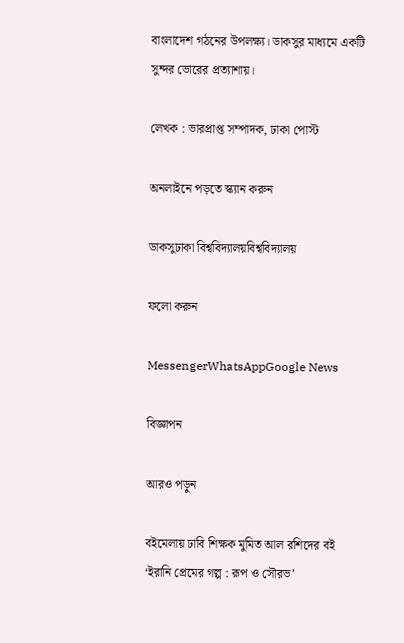বাংলাদেশ গঠনের উপলক্ষ্য। ডাকসুর মাধ্যমে একটি সুন্দর ভোরের প্রত্যাশায়।

লেখক : ভারপ্রাপ্ত সম্পাদক, ঢাকা পোস্ট

অনলাইনে পড়তে স্ক্যান করুন

ডাকসুঢাকা বিশ্ববিদ্যালয়বিশ্ববিদ্যালয়

ফলো করুন

MessengerWhatsAppGoogle News

বিজ্ঞাপন

আরও পড়ুন

বইমেলায় ঢাবি শিক্ষক মুমিত আল রশিদের বই ‘ইরানি প্রেমের গল্প : রূপ ও সৌরভ’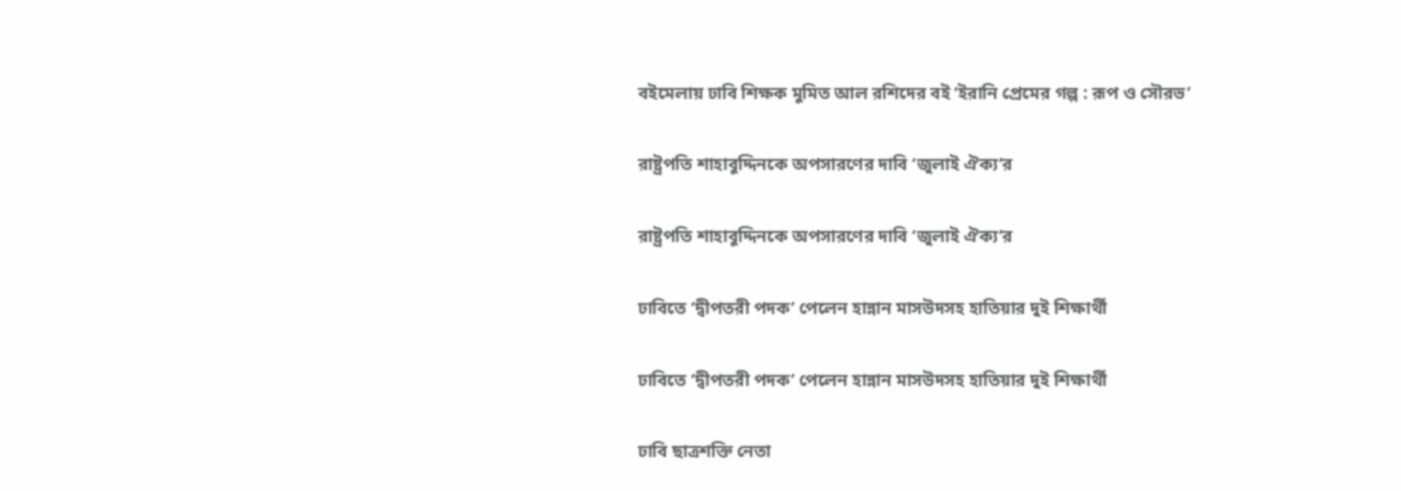বইমেলায় ঢাবি শিক্ষক মুমিত আল রশিদের বই ‘ইরানি প্রেমের গল্প : রূপ ও সৌরভ’

রাষ্ট্রপতি শাহাবুদ্দিনকে অপসারণের দাবি ‘জুলাই ঐক্য’র

রাষ্ট্রপতি শাহাবুদ্দিনকে অপসারণের দাবি ‘জুলাই ঐক্য’র

ঢাবিতে ‘দ্বীপতরী পদক’ পেলেন হান্নান মাসউদসহ হাতিয়ার দুই শিক্ষার্থী

ঢাবিতে ‘দ্বীপতরী পদক’ পেলেন হান্নান মাসউদসহ হাতিয়ার দুই শিক্ষার্থী

ঢাবি ছাত্রশক্তি নেতা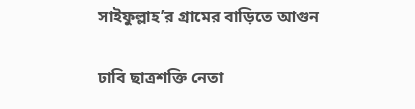সাইফুল্লাহ’র গ্রামের বাড়িতে আগুন

ঢাবি ছাত্রশক্তি নেতা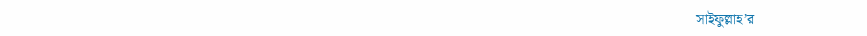সাইফুল্লাহ’র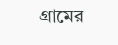গ্রামের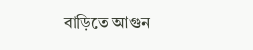বাড়িতে আগুন